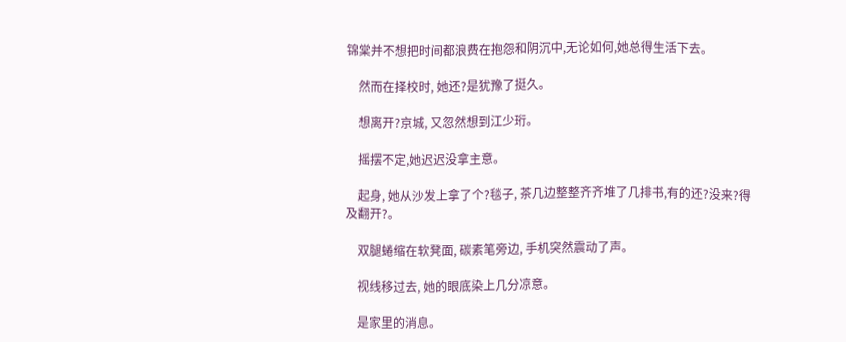锦棠并不想把时间都浪费在抱怨和阴沉中,无论如何,她总得生活下去。

    然而在择校时, 她还?是犹豫了挺久。

    想离开?京城, 又忽然想到江少珩。

    摇摆不定,她迟迟没拿主意。

    起身, 她从沙发上拿了个?毯子, 茶几边整整齐齐堆了几排书,有的还?没来?得及翻开?。

    双腿蜷缩在软凳面, 碳素笔旁边, 手机突然震动了声。

    视线移过去, 她的眼底染上几分凉意。

    是家里的消息。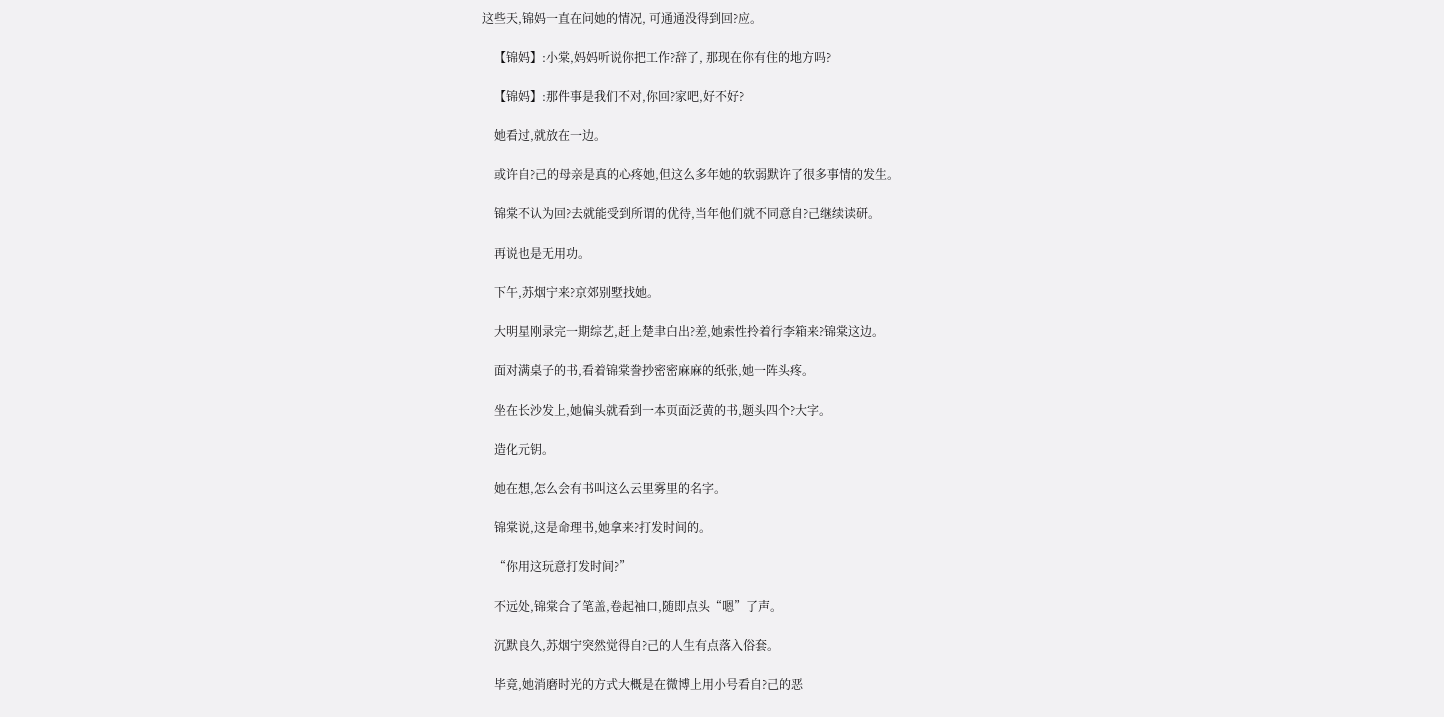这些天,锦妈一直在问她的情况, 可通通没得到回?应。

    【锦妈】:小棠,妈妈听说你把工作?辞了, 那现在你有住的地方吗?

    【锦妈】:那件事是我们不对,你回?家吧,好不好?

    她看过,就放在一边。

    或许自?己的母亲是真的心疼她,但这么多年她的软弱默许了很多事情的发生。

    锦棠不认为回?去就能受到所谓的优待,当年他们就不同意自?己继续读研。

    再说也是无用功。

    下午,苏烟宁来?京郊别墅找她。

    大明星刚录完一期综艺,赶上楚聿白出?差,她索性拎着行李箱来?锦棠这边。

    面对满桌子的书,看着锦棠誊抄密密麻麻的纸张,她一阵头疼。

    坐在长沙发上,她偏头就看到一本页面泛黄的书,题头四个?大字。

    造化元钥。

    她在想,怎么会有书叫这么云里雾里的名字。

    锦棠说,这是命理书,她拿来?打发时间的。

    “你用这玩意打发时间?”

    不远处,锦棠合了笔盖,卷起袖口,随即点头“嗯”了声。

    沉默良久,苏烟宁突然觉得自?己的人生有点落入俗套。

    毕竟,她消磨时光的方式大概是在微博上用小号看自?己的恶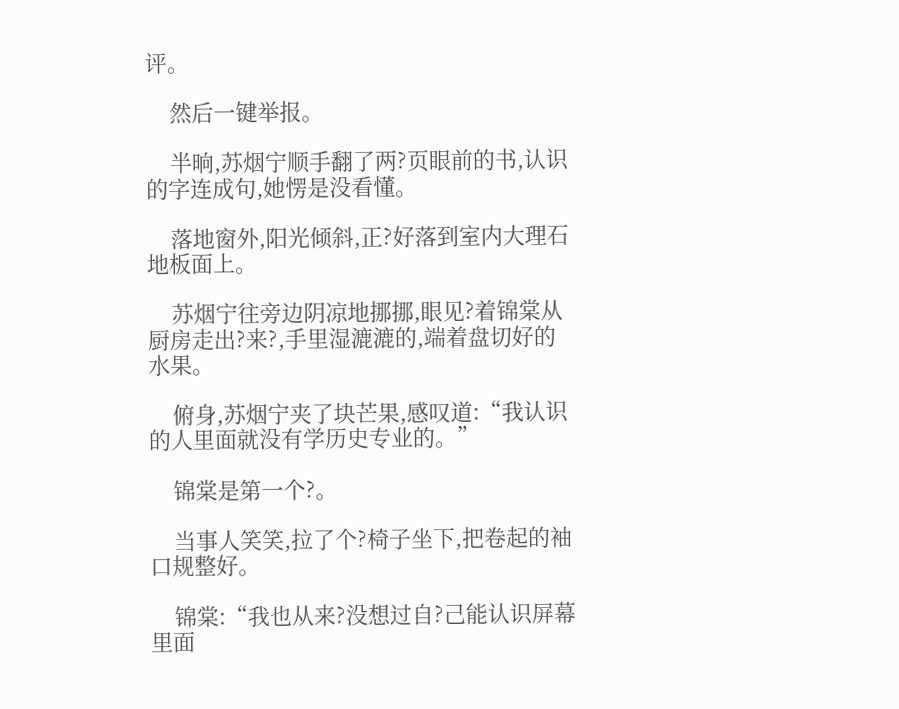评。

    然后一键举报。

    半晌,苏烟宁顺手翻了两?页眼前的书,认识的字连成句,她愣是没看懂。

    落地窗外,阳光倾斜,正?好落到室内大理石地板面上。

    苏烟宁往旁边阴凉地挪挪,眼见?着锦棠从厨房走出?来?,手里湿漉漉的,端着盘切好的水果。

    俯身,苏烟宁夹了块芒果,感叹道:“我认识的人里面就没有学历史专业的。”

    锦棠是第一个?。

    当事人笑笑,拉了个?椅子坐下,把卷起的袖口规整好。

    锦棠:“我也从来?没想过自?己能认识屏幕里面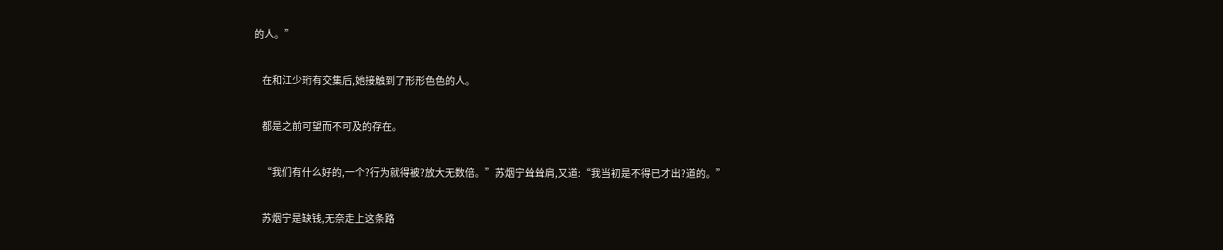的人。”

    在和江少珩有交集后,她接触到了形形色色的人。

    都是之前可望而不可及的存在。

    “我们有什么好的,一个?行为就得被?放大无数倍。”苏烟宁耸耸肩,又道:“我当初是不得已才出?道的。”

    苏烟宁是缺钱,无奈走上这条路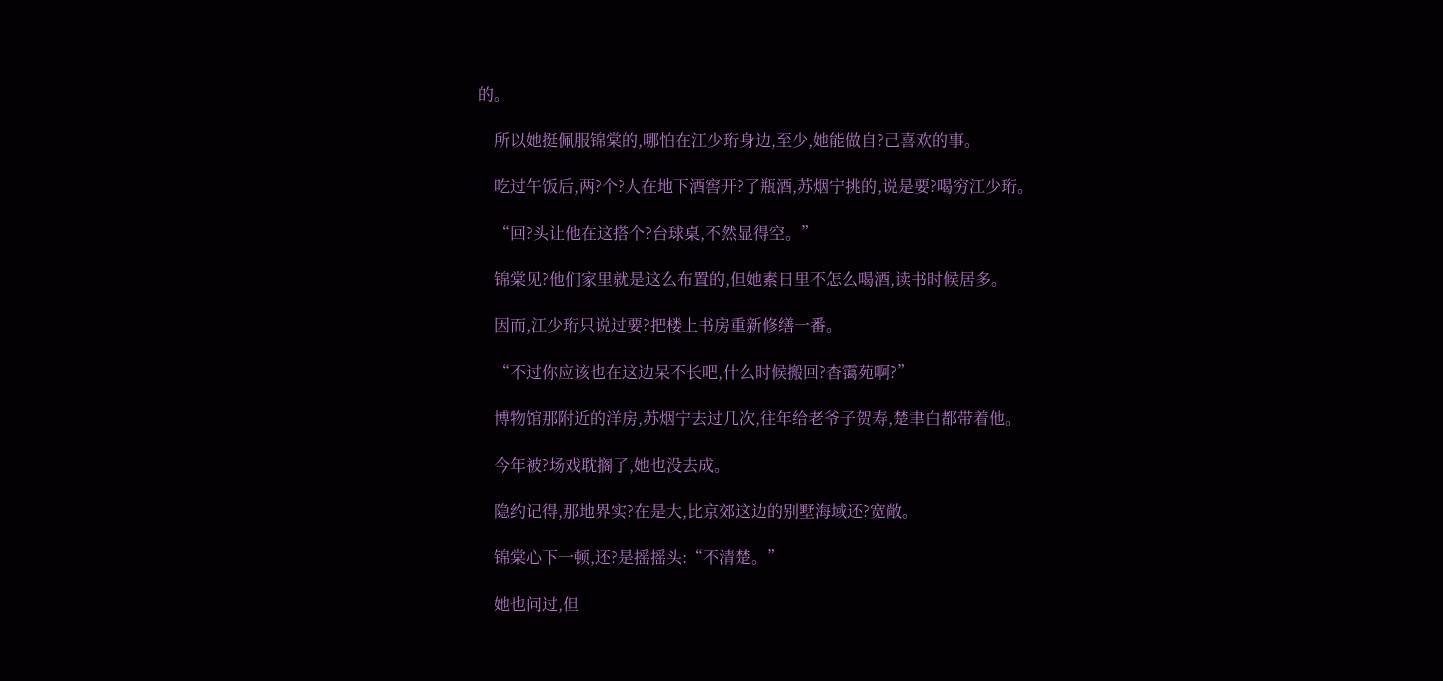的。

    所以她挺佩服锦棠的,哪怕在江少珩身边,至少,她能做自?己喜欢的事。

    吃过午饭后,两?个?人在地下酒窖开?了瓶酒,苏烟宁挑的,说是要?喝穷江少珩。

    “回?头让他在这搭个?台球桌,不然显得空。”

    锦棠见?他们家里就是这么布置的,但她素日里不怎么喝酒,读书时候居多。

    因而,江少珩只说过要?把楼上书房重新修缮一番。

    “不过你应该也在这边呆不长吧,什么时候搬回?杳霭苑啊?”

    博物馆那附近的洋房,苏烟宁去过几次,往年给老爷子贺寿,楚聿白都带着他。

    今年被?场戏耽搁了,她也没去成。

    隐约记得,那地界实?在是大,比京郊这边的别墅海域还?宽敞。

    锦棠心下一顿,还?是摇摇头:“不清楚。”

    她也问过,但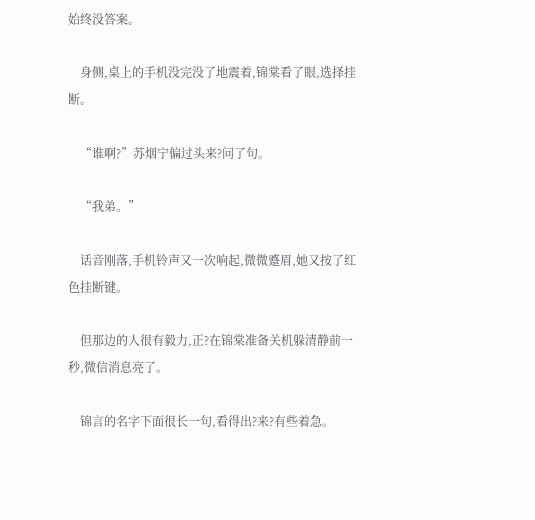始终没答案。

    身侧,桌上的手机没完没了地震着,锦棠看了眼,选择挂断。

    “谁啊?”苏烟宁偏过头来?问了句。

    “我弟。”

    话音刚落,手机铃声又一次响起,微微蹙眉,她又按了红色挂断键。

    但那边的人很有毅力,正?在锦棠准备关机躲清静前一秒,微信消息亮了。

    锦言的名字下面很长一句,看得出?来?有些着急。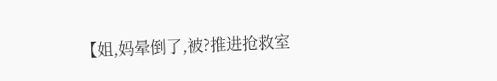【姐,妈晕倒了,被?推进抢救室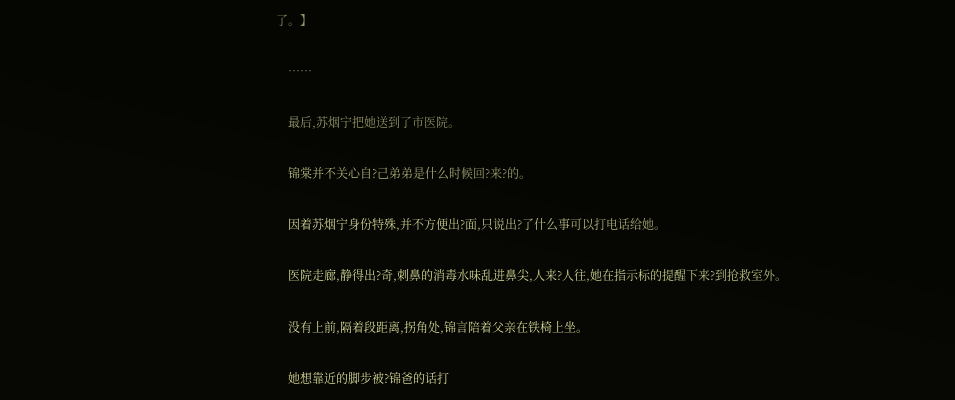了。】

    ……

    最后,苏烟宁把她送到了市医院。

    锦棠并不关心自?己弟弟是什么时候回?来?的。

    因着苏烟宁身份特殊,并不方便出?面,只说出?了什么事可以打电话给她。

    医院走廊,静得出?奇,刺鼻的消毒水味乱进鼻尖,人来?人往,她在指示标的提醒下来?到抢救室外。

    没有上前,隔着段距离,拐角处,锦言陪着父亲在铁椅上坐。

    她想靠近的脚步被?锦爸的话打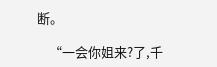断。

    “一会你姐来?了,千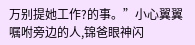万别提她工作?的事。”小心翼翼嘱咐旁边的人,锦爸眼神闪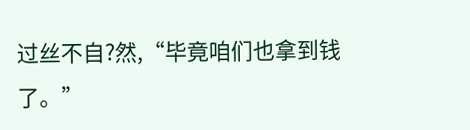过丝不自?然,“毕竟咱们也拿到钱了。”